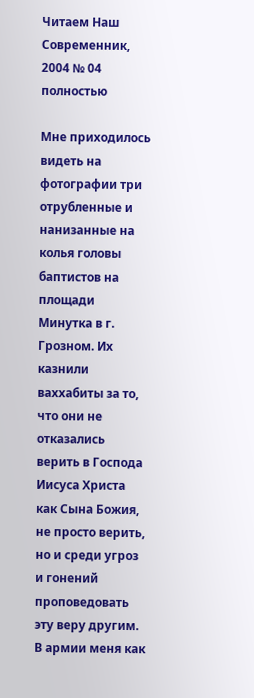Читаем Наш Современник, 2004 № 04 полностью

Мне приходилось видеть на фотографии три отрубленные и нанизанные на колья головы баптистов на площади Минутка в г. Грозном. Их казнили ваххабиты за то, что они не отказались верить в Господа Иисуса Христа как Сына Божия, не просто верить, но и среди угроз и гонений проповедовать эту веру другим. В армии меня как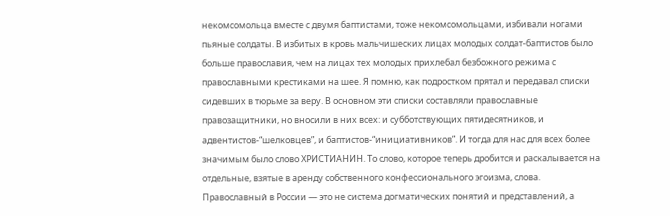некомсомольца вместе с двумя баптистами, тоже некомсомольцами, избивали ногами пьяные солдаты. В избитых в кровь мальчишеских лицах молодых солдат-баптистов было больше православия, чем на лицах тех молодых прихлебал безбожного режима с православными крестиками на шее. Я помню, как подростком прятал и передавал списки сидевших в тюрьме за веру. В основном эти списки составляли православные правозащитники, но вносили в них всех: и субботствующих пятидесятников, и адвентистов-“шелковцев”, и баптистов-“инициативников”. И тогда для нас для всех более значимым было слово ХРИСТИАНИН. То слово, которое теперь дробится и раскалывается на отдельные, взятые в аренду собственного конфессионального эгоизма, слова. Православный в России — это не система догматических понятий и представлений, а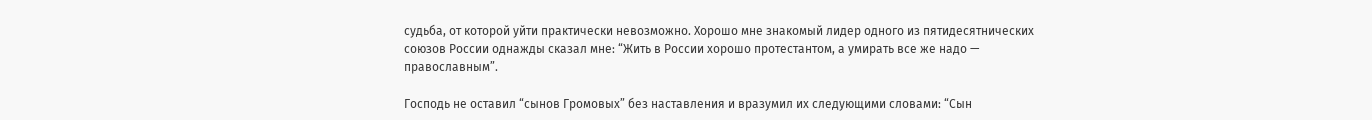судьба, от которой уйти практически невозможно. Хорошо мне знакомый лидер одного из пятидесятнических союзов России однажды сказал мне: “Жить в России хорошо протестантом, а умирать все же надо — православным”.

Господь не оставил “сынов Громовых” без наставления и вразумил их следующими словами: “Сын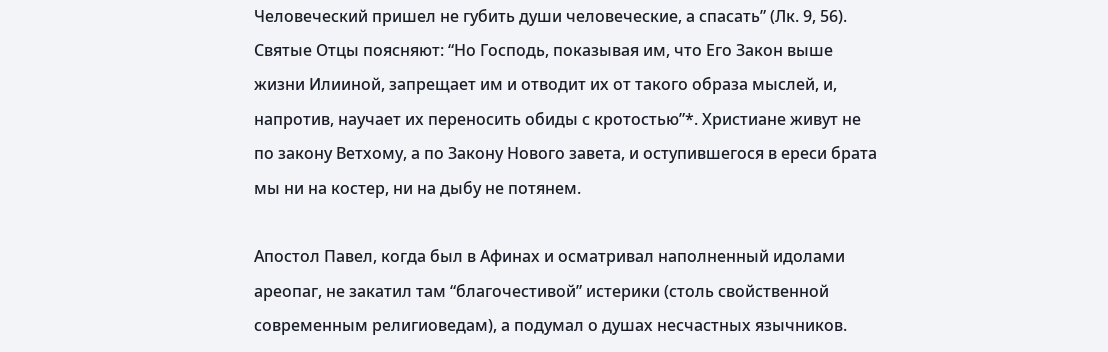Человеческий пришел не губить души человеческие, а спасать” (Лк. 9, 56). Святые Отцы поясняют: “Но Господь, показывая им, что Его Закон выше жизни Илииной, запрещает им и отводит их от такого образа мыслей, и, напротив, научает их переносить обиды с кротостью”*. Христиане живут не по закону Ветхому, а по Закону Нового завета, и оступившегося в ереси брата мы ни на костер, ни на дыбу не потянем.

Апостол Павел, когда был в Афинах и осматривал наполненный идолами ареопаг, не закатил там “благочестивой” истерики (столь свойственной современным религиоведам), а подумал о душах несчастных язычников.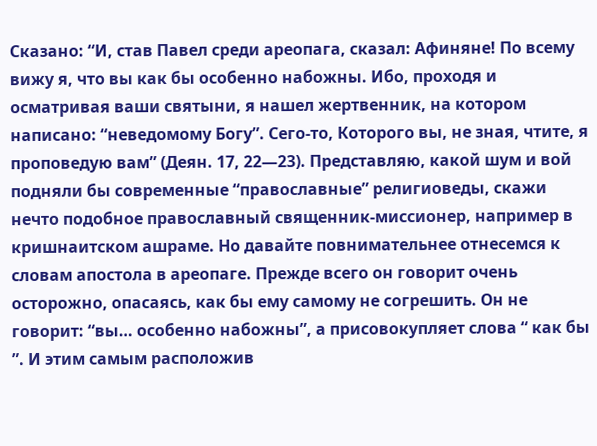Сказано: “И, став Павел среди ареопага, сказал: Афиняне! По всему вижу я, что вы как бы особенно набожны. Ибо, проходя и осматривая ваши святыни, я нашел жертвенник, на котором написано: “неведомому Богу”. Сего-то, Которого вы, не зная, чтите, я проповедую вам” (Деян. 17, 22—23). Представляю, какой шум и вой подняли бы современные “православные” религиоведы, скажи нечто подобное православный священник-миссионер, например в кришнаитском ашраме. Но давайте повнимательнее отнесемся к словам апостола в ареопаге. Прежде всего он говорит очень осторожно, опасаясь, как бы ему самому не согрешить. Он не говорит: “вы… особенно набожны”, а присовокупляет слова “ как бы ”. И этим самым расположив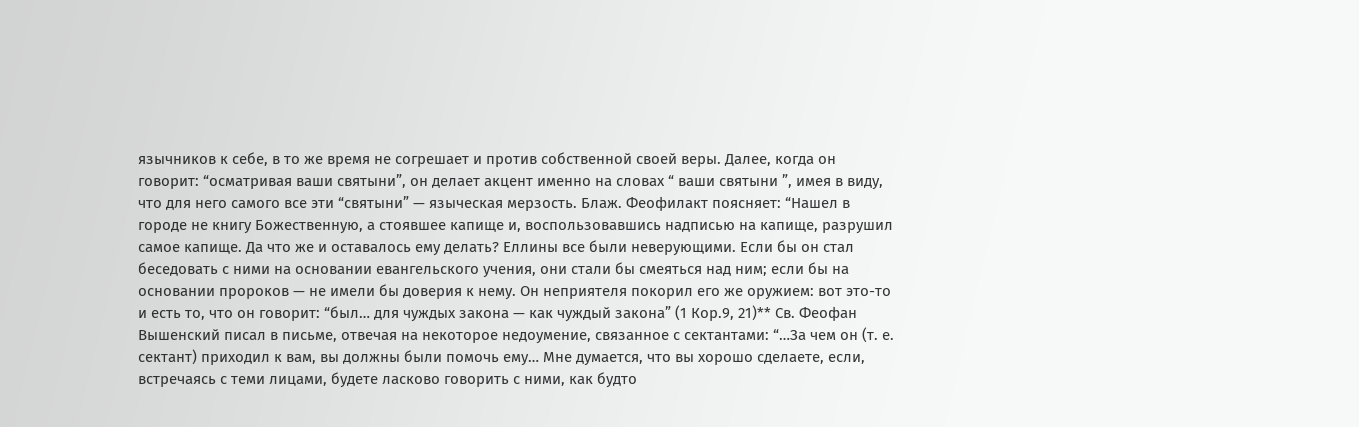язычников к себе, в то же время не согрешает и против собственной своей веры. Далее, когда он говорит: “осматривая ваши святыни”, он делает акцент именно на словах “ ваши святыни ”, имея в виду, что для него самого все эти “святыни” — языческая мерзость. Блаж. Феофилакт поясняет: “Нашел в городе не книгу Божественную, а стоявшее капище и, воспользовавшись надписью на капище, разрушил самое капище. Да что же и оставалось ему делать? Еллины все были неверующими. Если бы он стал беседовать с ними на основании евангельского учения, они стали бы смеяться над ним; если бы на основании пророков — не имели бы доверия к нему. Он неприятеля покорил его же оружием: вот это-то и есть то, что он говорит: “был… для чуждых закона — как чуждый закона” (1 Кор.9, 21)** Св. Феофан Вышенский писал в письме, отвечая на некоторое недоумение, связанное с сектантами: “…За чем он (т. е. сектант) приходил к вам, вы должны были помочь ему… Мне думается, что вы хорошо сделаете, если, встречаясь с теми лицами, будете ласково говорить с ними, как будто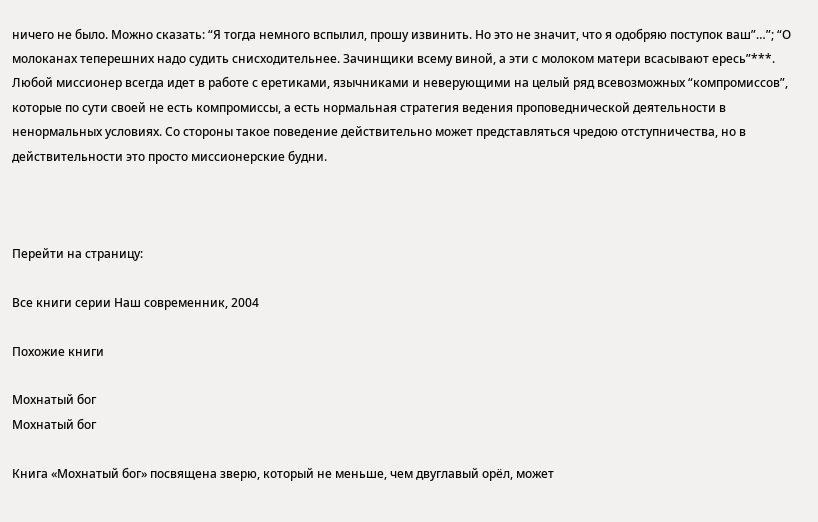ничего не было. Можно сказать: “Я тогда немного вспылил, прошу извинить. Но это не значит, что я одобряю поступок ваш”…”; “О молоканах теперешних надо судить снисходительнее. Зачинщики всему виной, а эти с молоком матери всасывают ересь”***. Любой миссионер всегда идет в работе с еретиками, язычниками и неверующими на целый ряд всевозможных “компромиссов”, которые по сути своей не есть компромиссы, а есть нормальная стратегия ведения проповеднической деятельности в ненормальных условиях. Со стороны такое поведение действительно может представляться чредою отступничества, но в действительности это просто миссионерские будни.



Перейти на страницу:

Все книги серии Наш современник, 2004

Похожие книги

Мохнатый бог
Мохнатый бог

Книга «Мохнатый бог» посвящена зверю, который не меньше, чем двуглавый орёл, может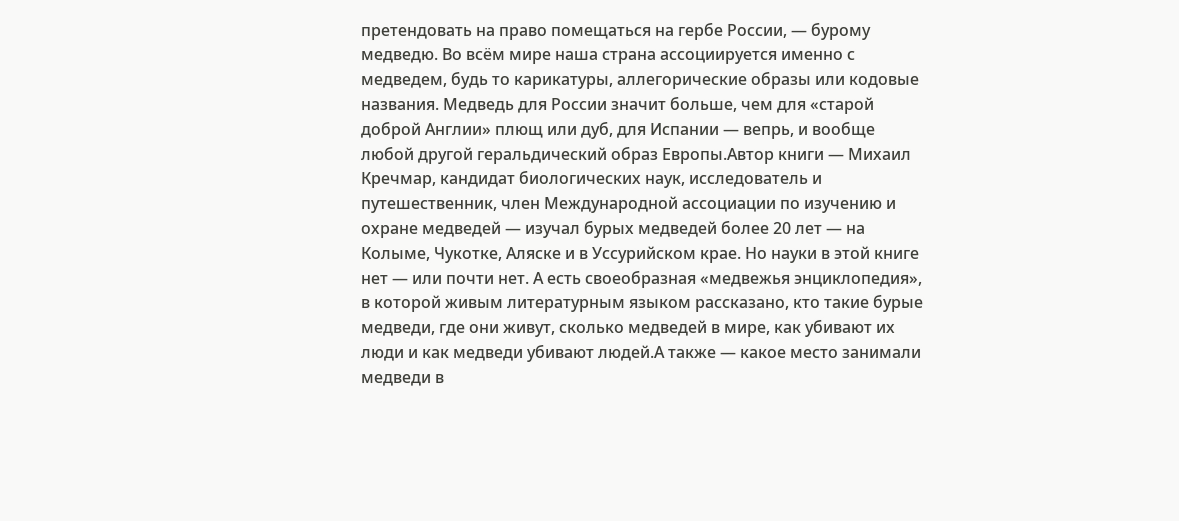претендовать на право помещаться на гербе России, — бурому медведю. Во всём мире наша страна ассоциируется именно с медведем, будь то карикатуры, аллегорические образы или кодовые названия. Медведь для России значит больше, чем для «старой доброй Англии» плющ или дуб, для Испании — вепрь, и вообще любой другой геральдический образ Европы.Автор книги — Михаил Кречмар, кандидат биологических наук, исследователь и путешественник, член Международной ассоциации по изучению и охране медведей — изучал бурых медведей более 20 лет — на Колыме, Чукотке, Аляске и в Уссурийском крае. Но науки в этой книге нет — или почти нет. А есть своеобразная «медвежья энциклопедия», в которой живым литературным языком рассказано, кто такие бурые медведи, где они живут, сколько медведей в мире, как убивают их люди и как медведи убивают людей.А также — какое место занимали медведи в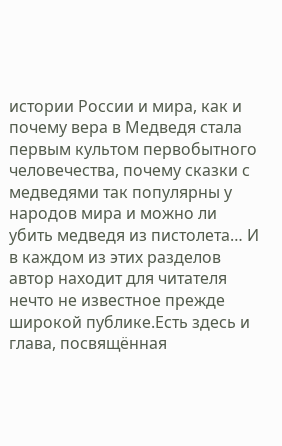истории России и мира, как и почему вера в Медведя стала первым культом первобытного человечества, почему сказки с медведями так популярны у народов мира и можно ли убить медведя из пистолета… И в каждом из этих разделов автор находит для читателя нечто не известное прежде широкой публике.Есть здесь и глава, посвящённая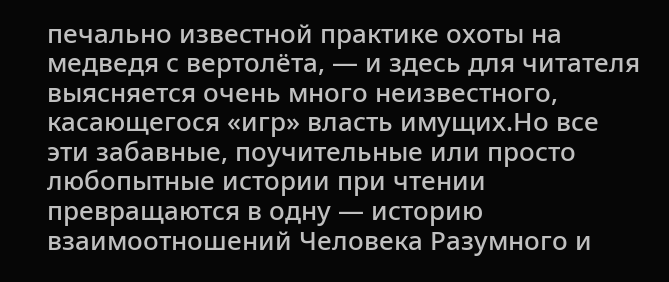печально известной практике охоты на медведя с вертолёта, — и здесь для читателя выясняется очень много неизвестного, касающегося «игр» власть имущих.Но все эти забавные, поучительные или просто любопытные истории при чтении превращаются в одну — историю взаимоотношений Человека Разумного и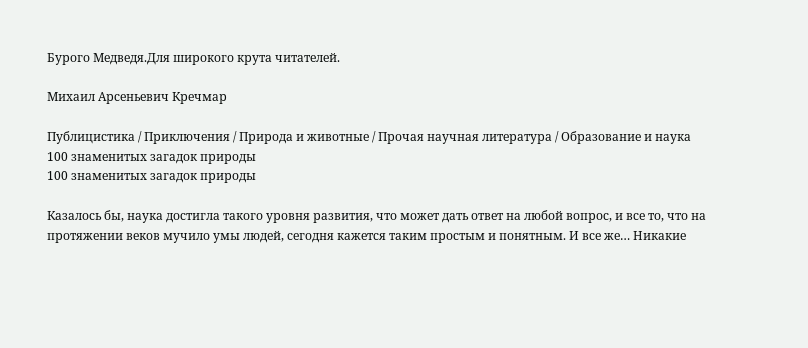Бурого Медведя.Для широкого крута читателей.

Михаил Арсеньевич Кречмар

Публицистика / Приключения / Природа и животные / Прочая научная литература / Образование и наука
100 знаменитых загадок природы
100 знаменитых загадок природы

Казалось бы, наука достигла такого уровня развития, что может дать ответ на любой вопрос, и все то, что на протяжении веков мучило умы людей, сегодня кажется таким простым и понятным. И все же… Никакие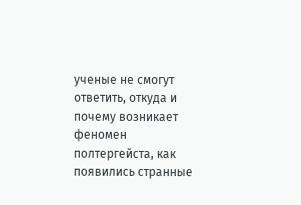ученые не смогут ответить, откуда и почему возникает феномен полтергейста, как появились странные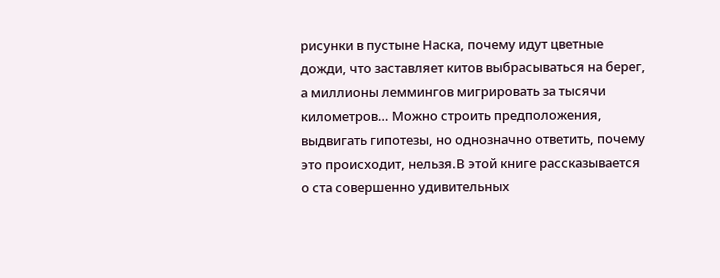рисунки в пустыне Наска, почему идут цветные дожди, что заставляет китов выбрасываться на берег, а миллионы леммингов мигрировать за тысячи километров… Можно строить предположения, выдвигать гипотезы, но однозначно ответить, почему это происходит, нельзя.В этой книге рассказывается о ста совершенно удивительных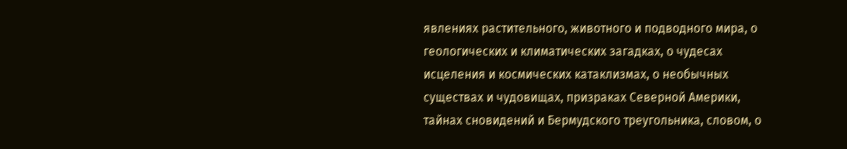явлениях растительного, животного и подводного мира, о геологических и климатических загадках, о чудесах исцеления и космических катаклизмах, о необычных существах и чудовищах, призраках Северной Америки, тайнах сновидений и Бермудского треугольника, словом, о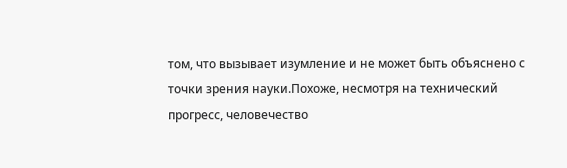том, что вызывает изумление и не может быть объяснено с точки зрения науки.Похоже, несмотря на технический прогресс, человечество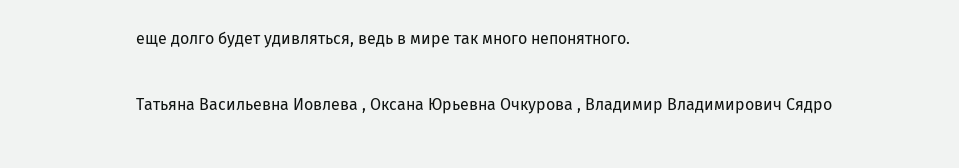еще долго будет удивляться, ведь в мире так много непонятного.

Татьяна Васильевна Иовлева , Оксана Юрьевна Очкурова , Владимир Владимирович Сядро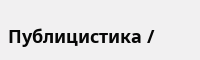Публицистика /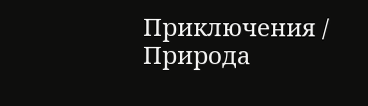Приключения / Природа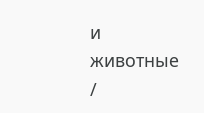и животные /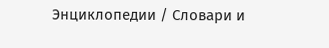Энциклопедии / Словари и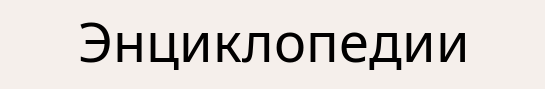Энциклопедии